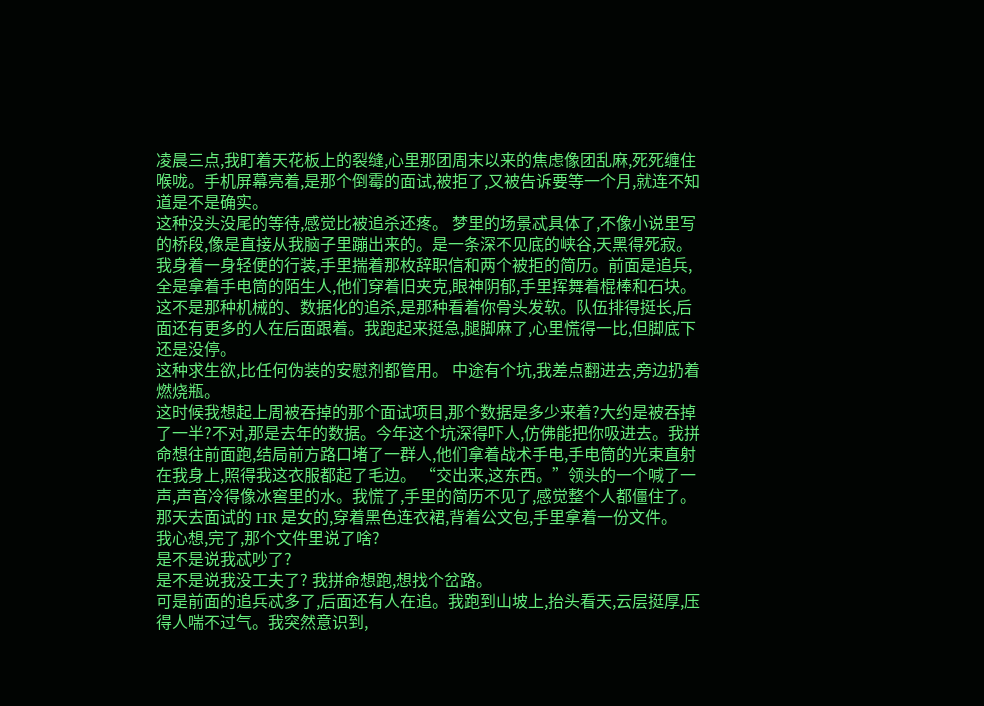凌晨三点,我盯着天花板上的裂缝,心里那团周末以来的焦虑像团乱麻,死死缠住喉咙。手机屏幕亮着,是那个倒霉的面试,被拒了,又被告诉要等一个月,就连不知道是不是确实。
这种没头没尾的等待,感觉比被追杀还疼。 梦里的场景忒具体了,不像小说里写的桥段,像是直接从我脑子里蹦出来的。是一条深不见底的峡谷,天黑得死寂。我身着一身轻便的行装,手里揣着那枚辞职信和两个被拒的简历。前面是追兵,全是拿着手电筒的陌生人,他们穿着旧夹克,眼神阴郁,手里挥舞着棍棒和石块。 这不是那种机械的、数据化的追杀,是那种看着你骨头发软。队伍排得挺长,后面还有更多的人在后面跟着。我跑起来挺急,腿脚麻了,心里慌得一比,但脚底下还是没停。
这种求生欲,比任何伪装的安慰剂都管用。 中途有个坑,我差点翻进去,旁边扔着燃烧瓶。
这时候我想起上周被吞掉的那个面试项目,那个数据是多少来着?大约是被吞掉了一半?不对,那是去年的数据。今年这个坑深得吓人,仿佛能把你吸进去。我拼命想往前面跑,结局前方路口堵了一群人,他们拿着战术手电,手电筒的光束直射在我身上,照得我这衣服都起了毛边。 “交出来,这东西。”领头的一个喊了一声,声音冷得像冰窖里的水。我慌了,手里的简历不见了,感觉整个人都僵住了。
那天去面试的 HR 是女的,穿着黑色连衣裙,背着公文包,手里拿着一份文件。
我心想,完了,那个文件里说了啥?
是不是说我忒吵了?
是不是说我没工夫了? 我拼命想跑,想找个岔路。
可是前面的追兵忒多了,后面还有人在追。我跑到山坡上,抬头看天,云层挺厚,压得人喘不过气。我突然意识到,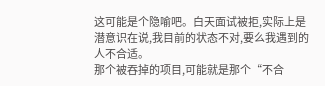这可能是个隐喻吧。白天面试被拒,实际上是潜意识在说,我目前的状态不对,要么我遇到的人不合适。
那个被吞掉的项目,可能就是那个“不合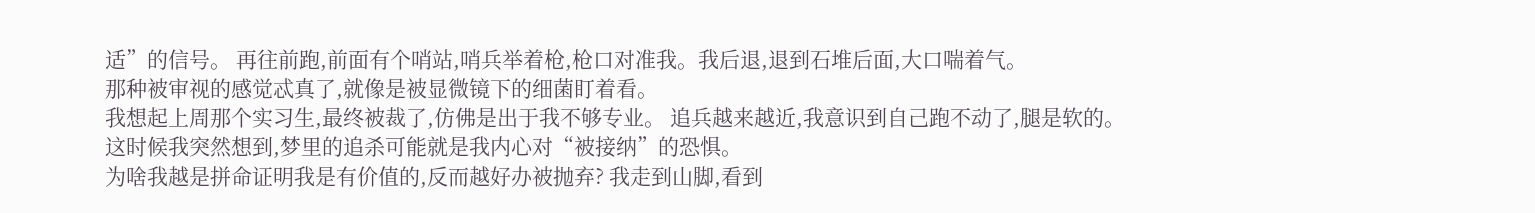适”的信号。 再往前跑,前面有个哨站,哨兵举着枪,枪口对准我。我后退,退到石堆后面,大口喘着气。
那种被审视的感觉忒真了,就像是被显微镜下的细菌盯着看。
我想起上周那个实习生,最终被裁了,仿佛是出于我不够专业。 追兵越来越近,我意识到自己跑不动了,腿是软的。
这时候我突然想到,梦里的追杀可能就是我内心对“被接纳”的恐惧。
为啥我越是拼命证明我是有价值的,反而越好办被抛弃? 我走到山脚,看到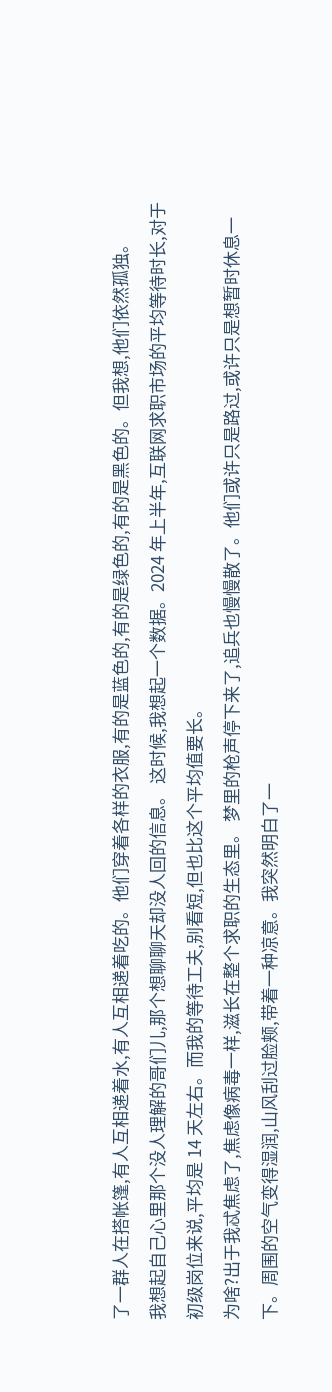了一群人在搭帐篷,有人互相递着水,有人互相递着吃的。他们穿着各样的衣服,有的是蓝色的,有的是绿色的,有的是黑色的。但我想,他们依然孤独。
我想起自己心里那个没人理解的哥们儿,那个想聊聊天却没人回的信息。 这时候,我想起一个数据。2024 年上半年,互联网求职市场的平均等待时长,对于初级岗位来说,平均是 14 天左右。而我的等待工夫,别看短,但也比这个平均值要长。
为啥?出于我忒焦虑了,焦虑像病毒一样,滋长在整个求职的生态里。 梦里的枪声停下来了,追兵也慢慢散了。他们或许只是路过,或许只是想暂时休息一下。周围的空气变得湿润,山风刮过脸颊,带着一种凉意。我突然明白了一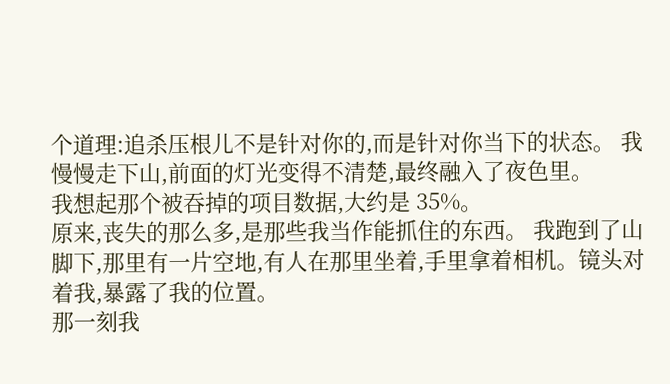个道理:追杀压根儿不是针对你的,而是针对你当下的状态。 我慢慢走下山,前面的灯光变得不清楚,最终融入了夜色里。
我想起那个被吞掉的项目数据,大约是 35%。
原来,丧失的那么多,是那些我当作能抓住的东西。 我跑到了山脚下,那里有一片空地,有人在那里坐着,手里拿着相机。镜头对着我,暴露了我的位置。
那一刻我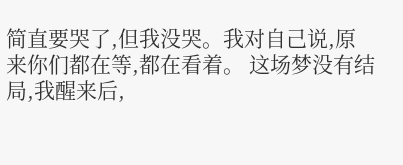简直要哭了,但我没哭。我对自己说,原来你们都在等,都在看着。 这场梦没有结局,我醒来后,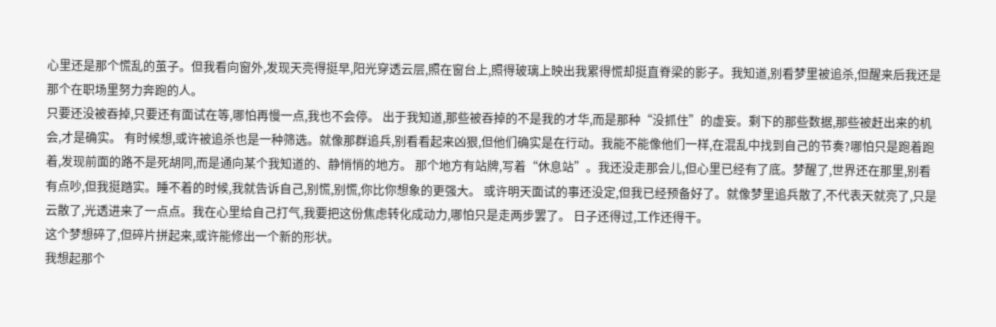心里还是那个慌乱的茧子。但我看向窗外,发现天亮得挺早,阳光穿透云层,照在窗台上,照得玻璃上映出我累得慌却挺直脊梁的影子。我知道,别看梦里被追杀,但醒来后我还是那个在职场里努力奔跑的人。
只要还没被吞掉,只要还有面试在等,哪怕再慢一点,我也不会停。 出于我知道,那些被吞掉的不是我的才华,而是那种“没抓住”的虚妄。剩下的那些数据,那些被赶出来的机会,才是确实。 有时候想,或许被追杀也是一种筛选。就像那群追兵,别看看起来凶狠,但他们确实是在行动。我能不能像他们一样,在混乱中找到自己的节奏?哪怕只是跑着跑着,发现前面的路不是死胡同,而是通向某个我知道的、静悄悄的地方。 那个地方有站牌,写着“休息站”。我还没走那会儿,但心里已经有了底。梦醒了,世界还在那里,别看有点吵,但我挺踏实。睡不着的时候,我就告诉自己,别慌,别慌,你比你想象的更强大。 或许明天面试的事还没定,但我已经预备好了。就像梦里追兵散了,不代表天就亮了,只是云散了,光透进来了一点点。我在心里给自己打气,我要把这份焦虑转化成动力,哪怕只是走两步罢了。 日子还得过,工作还得干。
这个梦想碎了,但碎片拼起来,或许能修出一个新的形状。
我想起那个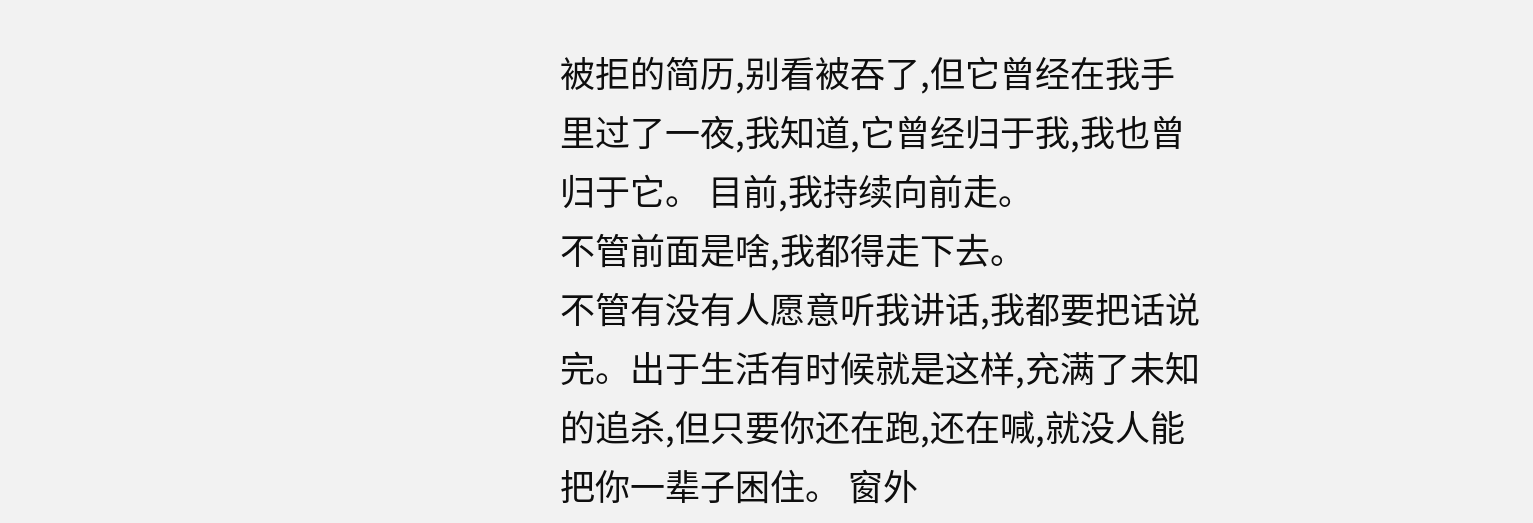被拒的简历,别看被吞了,但它曾经在我手里过了一夜,我知道,它曾经归于我,我也曾归于它。 目前,我持续向前走。
不管前面是啥,我都得走下去。
不管有没有人愿意听我讲话,我都要把话说完。出于生活有时候就是这样,充满了未知的追杀,但只要你还在跑,还在喊,就没人能把你一辈子困住。 窗外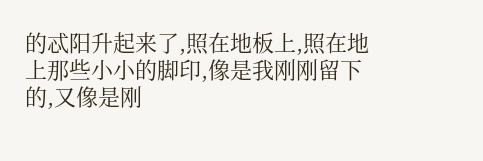的忒阳升起来了,照在地板上,照在地上那些小小的脚印,像是我刚刚留下的,又像是刚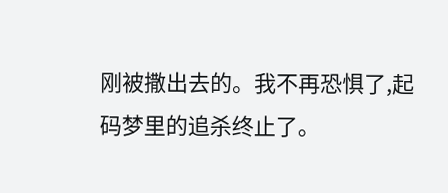刚被撒出去的。我不再恐惧了,起码梦里的追杀终止了。